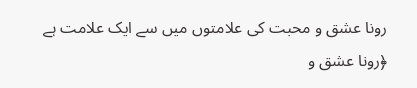رونا عشق و محبت کی علامتوں میں سے ایک علامت ہے
﴿رونا عشق و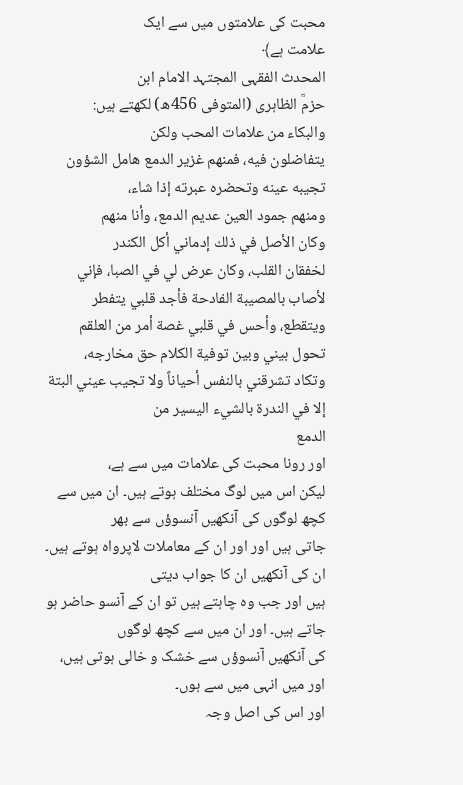محبت کی علامتوں میں سے ایک
علامت ہے﴾
المحدث الفقہی المجتہد الامام ابن
حزمؒ الظاہری (المتوفی 456ھ) لکھتے ہیں:
والبكاء من علامات المحب ولكن
يتفاضلون فيه، فمنهم غزير الدمع هامل الشؤون تجيبه عينه وتحضره عبرته إذا شاء،
ومنهم جمود العين عديم الدمع، وأنا منهم
وكان الأصل في ذلك إدماني أكل الكندر
لخفقان القلب، وكان عرض لي في الصبا، فإني لأصاب بالمصيبة الفادحة فأجد قلبي يتفطر
ويتقطع، وأحس في قلبي غصة أمر من العلقم تحول بيني وبين توفية الكلام حق مخارجه،
وتكاد تشرقني بالنفس أحياناً ولا تجيب عيني البتة إلا في الندرة بالشيء اليسير من
الدمع
اور رونا محبت کی علامات میں سے ہے،
لیکن اس میں لوگ مختلف ہوتے ہیں۔ ان میں سے کچھ لوگوں کی آنکھیں آنسوؤں سے بھر
جاتی ہیں اور اور ان کے معاملات لاپرواہ ہوتے ہیں۔ ان کی آنکھیں ان کا جواب دیتی
ہیں اور جب وہ چاہتے ہیں تو ان کے آنسو حاضر ہو جاتے ہیں۔ اور ان میں سے کچھ لوگوں
کی آنکھیں آنسوؤں سے خشک و خالی ہوتی ہیں، اور میں انہی میں سے ہوں۔
اور اس کی اصل وجہ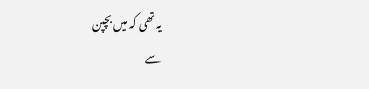یہ تھی کہ میں بچپن
سے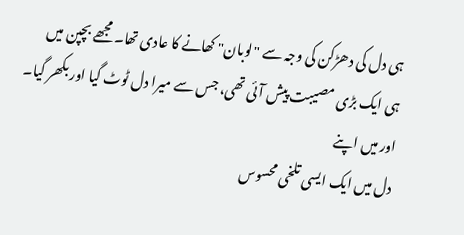ہی دل کی دھڑکن کی وجہ سے "لوبان" کھانے کا عادی تھا۔ مجھے بچپن میں
ہی ایک بڑی مصیبت پیش آئی تھی، جس سے میرا دل ٹوٹ گیا اور بکھر گیا۔ اور میں اپنے
دل میں ایک ایسی تلخی محسوس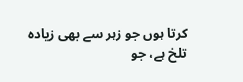کرتا ہوں جو زہر سے بھی زیادہ تلخ ہے، جو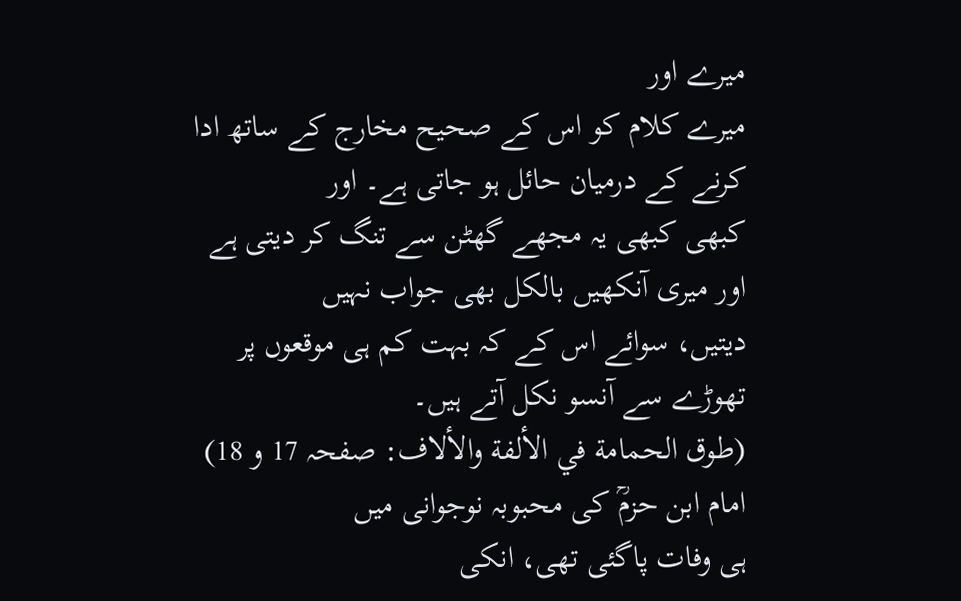میرے اور
میرے کلام کو اس کے صحیح مخارج کے ساتھ ادا کرنے کے درمیان حائل ہو جاتی ہے۔ اور
کبھی کبھی یہ مجھے گھٹن سے تنگ کر دیتی ہے اور میری آنکھیں بالکل بھی جواب نہیں
دیتیں، سوائے اس کے کہ بہت کم ہی موقعوں پر تھوڑے سے آنسو نکل آتے ہیں۔
(طوق الحمامة في الألفة والألاف: صفحہ 17 و 18)
امام ابن حزمؒ کی محبوبہ نوجوانی میں
ہی وفات پاگئی تھی، انکی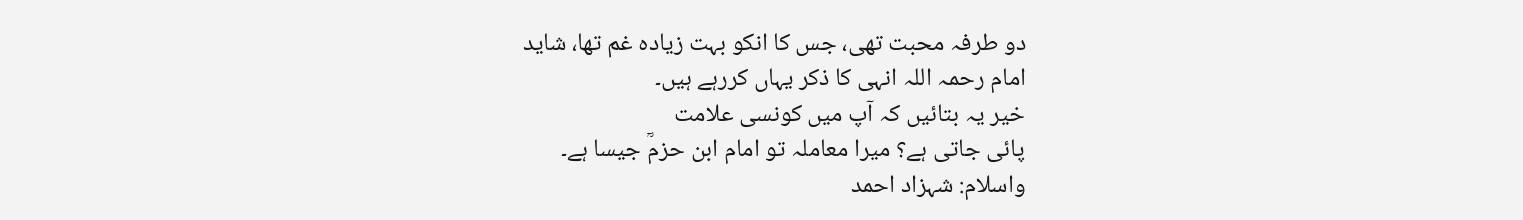دو طرفہ محبت تھی، جس کا انکو بہت زیادہ غم تھا، شاید
امام رحمہ اللہ انہی کا ذکر یہاں کررہے ہیں۔
خیر یہ بتائیں کہ آپ میں کونسی علامت
پائی جاتی ہے؟ میرا معاملہ تو امام ابن حزمؒ جیسا ہے۔
واسلام: شہزاد احمد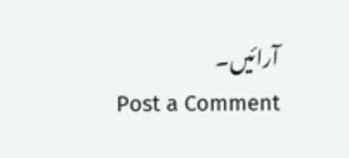آرائیں۔
Post a Comment